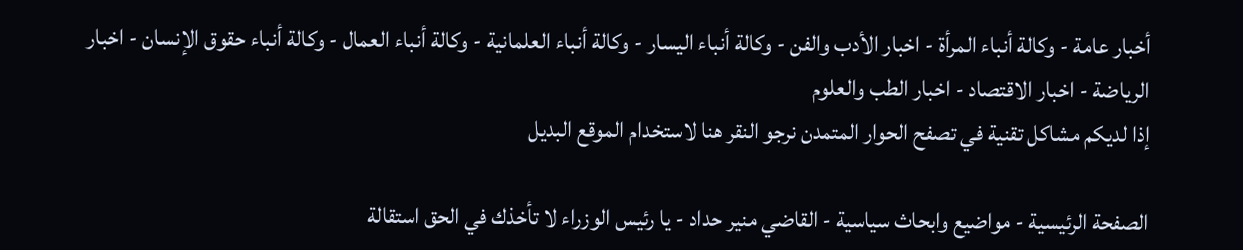أخبار عامة - وكالة أنباء المرأة - اخبار الأدب والفن - وكالة أنباء اليسار - وكالة أنباء العلمانية - وكالة أنباء العمال - وكالة أنباء حقوق الإنسان - اخبار الرياضة - اخبار الاقتصاد - اخبار الطب والعلوم
إذا لديكم مشاكل تقنية في تصفح الحوار المتمدن نرجو النقر هنا لاستخدام الموقع البديل

الصفحة الرئيسية - مواضيع وابحاث سياسية - القاضي منير حداد - يا رئيس الوزراء لا تأخذك في الحق استقالة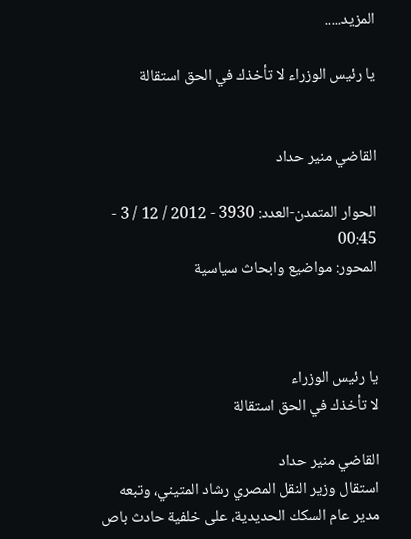المزيد.....

يا رئيس الوزراء لا تأخذك في الحق استقالة


القاضي منير حداد

الحوار المتمدن-العدد: 3930 - 2012 / 12 / 3 - 00:45
المحور: مواضيع وابحاث سياسية



يا رئيس الوزراء
لا تأخذك في الحق استقالة

القاضي منير حداد
استقال وزير النقل المصري رشاد المتيني، وتبعه مدير عام السكك الحديدية، على خلفية حادث باص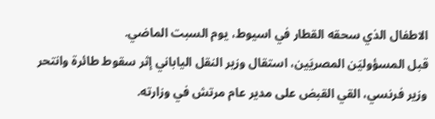الاطفال الذي سحقه القطار في اسيوط، يوم السبت الماضي.
قبل المسؤوليَن المصريَين، استقال وزير النقل الياباني إثر سقوط طائرة وانتحر وزير فرنسي، القي القبض على مدير عام مرتش في وزارته.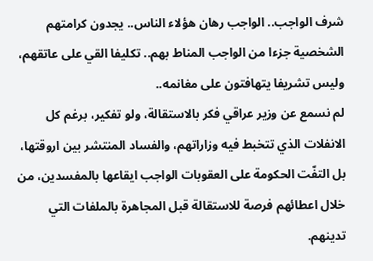شرف الواجب.. الواجب رهان هؤلاء الناس.. يجدون كرامتهم الشخصية جزءا من الواجب المناط بهم.. تكليفا القي على عاتقهم، وليس تشريفا يتهافتون على مغانمه..
لم نسمع عن وزير عراقي فكر بالاستقالة، ولو تفكير، برغم كل الانفلات الذي تتخبط فيه وزاراتهم، والفساد المنتشر بين اروقتها، بل التفّت الحكومة على العقوبات الواجب ايقاعها بالمفسدين، من خلال اعطائهم فرصة للاستقالة قبل المجاهرة بالملفات التي تدينهم.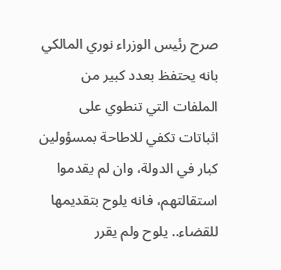صرح رئيس الوزراء نوري المالكي بانه يحتفظ بعدد كبير من الملفات التي تنطوي على اثباتات تكفي للاطاحة بمسؤولين كبار في الدولة، وان لم يقدموا استقالتهم، فانه يلوح بتقديمها للقضاء.. يلوح ولم يقرر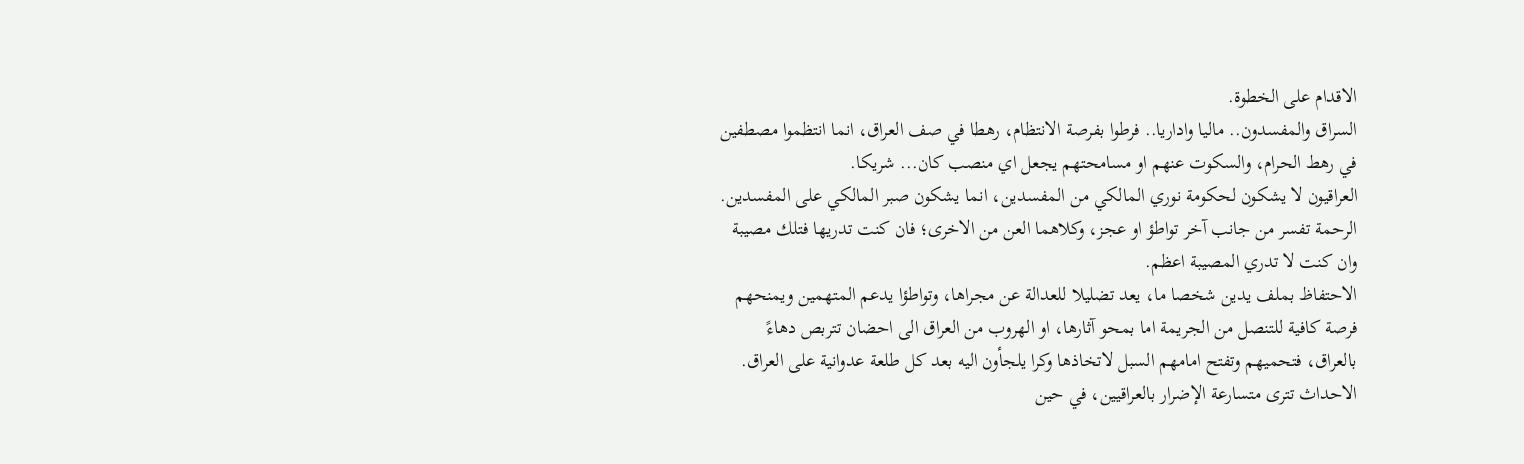الاقدام على الخطوة.
السراق والمفسدون.. ماليا واداريا.. فرطوا بفرصة الانتظام، رهطا في صف العراق، انما انتظموا مصطفين في رهط الحرام، والسكوت عنهم او مسامحتهم يجعل اي منصب كان... شريكا.
العراقيون لا يشكون لحكومة نوري المالكي من المفسدين، انما يشكون صبر المالكي على المفسدين.
الرحمة تفسر من جانب آخر تواطؤ او عجز، وكلاهما العن من الاخرى؛ فان كنت تدريها فتلك مصيبة وان كنت لا تدري المصيبة اعظم.
الاحتفاظ بملف يدين شخصا ما، يعد تضليلا للعدالة عن مجراها، وتواطؤا يدعم المتهمين ويمنحهم فرصة كافية للتنصل من الجريمة اما بمحو آثارها، او الهروب من العراق الى احضان تتربص دهاءً بالعراق، فتحميهم وتفتح امامهم السبل لاتخاذها وكرا يلجأون اليه بعد كل طلعة عدوانية على العراق.
الاحداث تترى متسارعة الإضرار بالعراقيين، في حين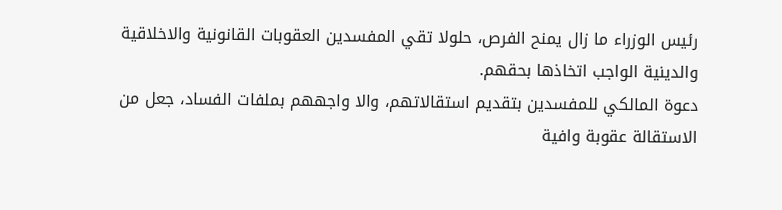رئيس الوزراء ما زال يمنح الفرص، حلولا تقي المفسدين العقوبات القانونية والاخلاقية والدينية الواجب اتخاذها بحقهم.
دعوة المالكي للمفسدين بتقديم استقالاتهم، والا واجههم بملفات الفساد، جعل من الاستقالة عقوبة وافية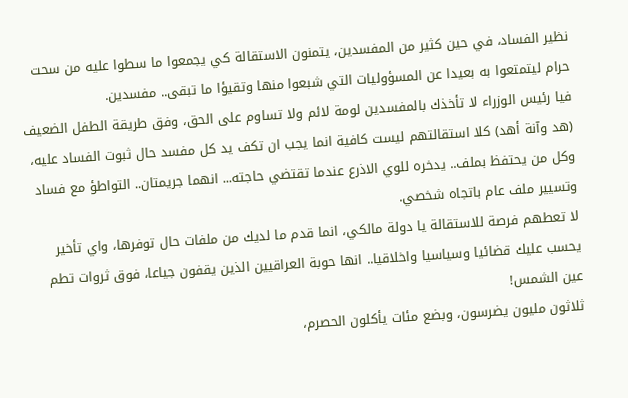نظير الفساد، في حين كثير من المفسدين، يتمنون الاستقالة كي يجمعوا ما سطوا عليه من سحت حرام ليتمتعوا به بعيدا عن المسؤوليات التي شبعوا منها وتقيؤا ما تبقى.. مفسدين.
فيا رئيس الوزراء لا تأخذك بالمفسدين لومة لائم ولا تساوم على الحق، وفق طريقة الطفل الضعيف (هد وآنة أهد) كلا استقالتهم ليست كافية انما يجب ان تكف يد كل مفسد حال ثبوت الفساد عليه، وكل من يحتفظ بملف.. يدخره للوي الاذرع عندما تقتضي حاجته... انهما جريمتان.. التواطؤ مع فساد وتسيير ملف عام باتجاه شخصي.
لا تعطهم فرصة للاستقالة يا دولة مالكي، انما قدم ما لديك من ملفات حال توفرها، واي تأخير يحسب عليك قضائيا وسياسيا واخلاقيا.. انها حوبة العراقيين الذين يقفون جياعا، فوق ثروات تطم عين الشمس!
ثلاثون مليون يضرسون، وبضع مئات يأكلون الحصرم،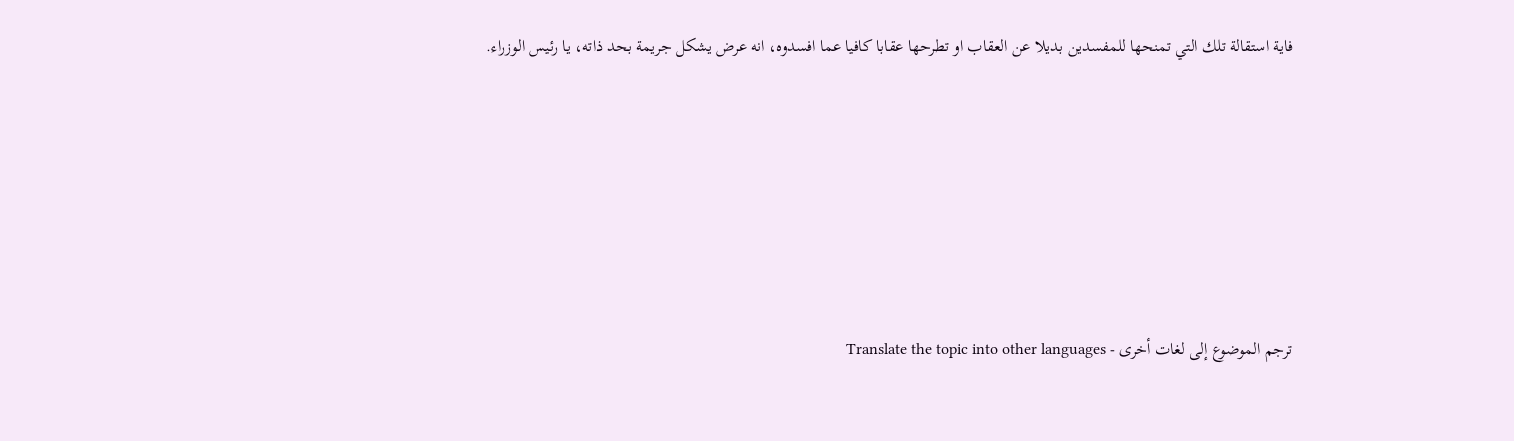فاية استقالة تلك التي تمنحها للمفسدين بديلا عن العقاب او تطرحها عقابا كافيا عما افسدوه، انه عرض يشكل جريمة بحد ذاته، يا رئيس الوزراء.






ترجم الموضوع إلى لغات أخرى - Translate the topic into other languages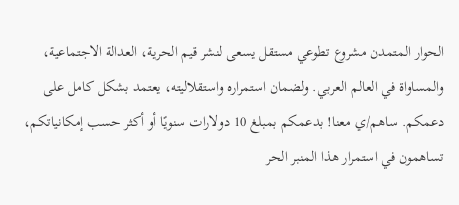الحوار المتمدن مشروع تطوعي مستقل يسعى لنشر قيم الحرية، العدالة الاجتماعية، والمساواة في العالم العربي. ولضمان استمراره واستقلاليته، يعتمد بشكل كامل على دعمكم. ساهم/ي معنا! بدعمكم بمبلغ 10 دولارات سنويًا أو أكثر حسب إمكانياتكم، تساهمون في استمرار هذا المنبر الحر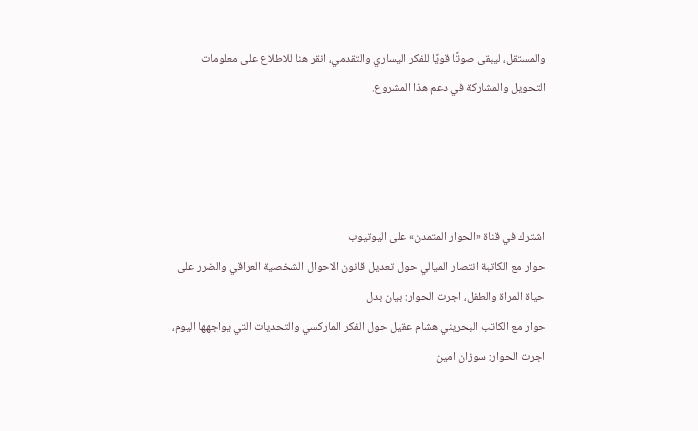والمستقل، ليبقى صوتًا قويًا للفكر اليساري والتقدمي، انقر هنا للاطلاع على معلومات التحويل والمشاركة في دعم هذا المشروع.




اشترك في قناة «الحوار المتمدن» على اليوتيوب
حوار مع الكاتبة انتصار الميالي حول تعديل قانون الاحوال الشخصية العراقي والضرر على حياة المراة والطفل، اجرت الحوار: بيان بدل
حوار مع الكاتب البحريني هشام عقيل حول الفكر الماركسي والتحديات التي يواجهها اليوم، اجرت الحوار: سوزان امين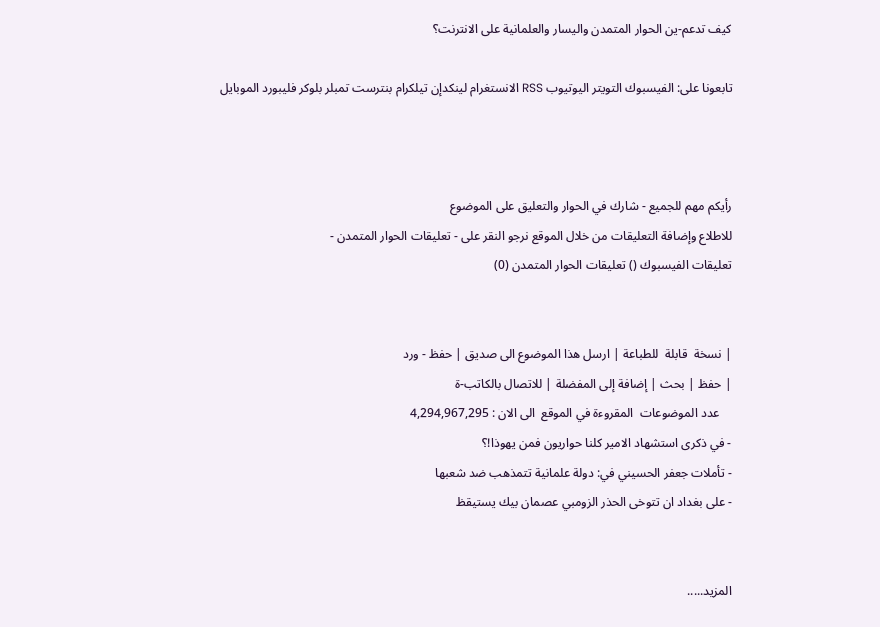كيف تدعم-ين الحوار المتمدن واليسار والعلمانية على الانترنت؟

تابعونا على: الفيسبوك التويتر اليوتيوب RSS الانستغرام لينكدإن تيلكرام بنترست تمبلر بلوكر فليبورد الموبايل



رأيكم مهم للجميع - شارك في الحوار والتعليق على الموضوع
للاطلاع وإضافة التعليقات من خلال الموقع نرجو النقر على - تعليقات الحوار المتمدن -
تعليقات الفيسبوك () تعليقات الحوار المتمدن (0)


| نسخة  قابلة  للطباعة | ارسل هذا الموضوع الى صديق | حفظ - ورد
| حفظ | بحث | إضافة إلى المفضلة | للاتصال بالكاتب-ة
    عدد الموضوعات  المقروءة في الموقع  الى الان : 4,294,967,295
- في ذكرى استشهاد الامير كلنا حواريون فمن يهوذا!؟
- تأملات جعفر الحسيني في: دولة علمانية تتمذهب ضد شعبها
- على بغداد ان تتوخى الحذر الزومبي عصمان بيك يستيقظ


المزيد.....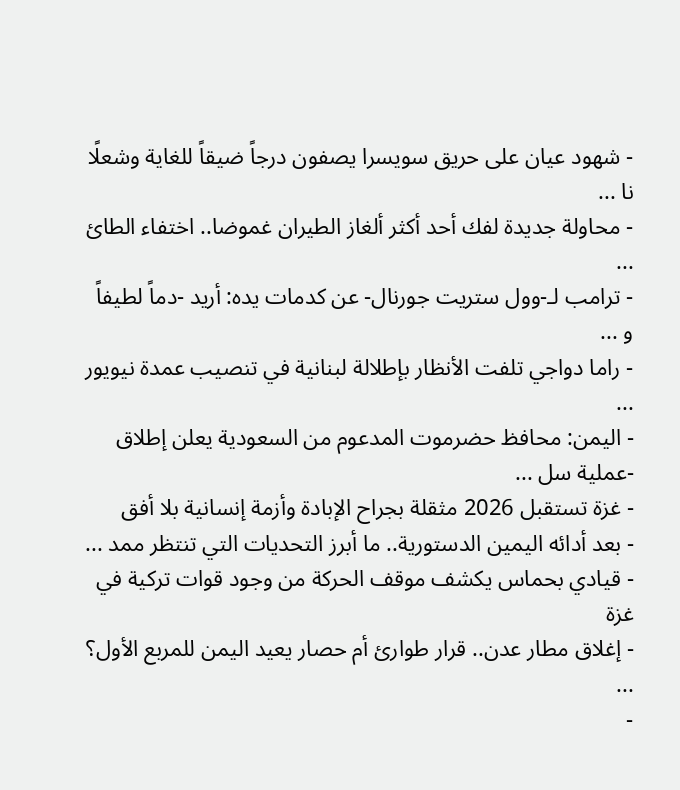- شهود عيان على حريق سويسرا يصفون درجاً ضيقاً للغاية وشعلًا نا ...
- محاولة جديدة لفك أحد أكثر ألغاز الطيران غموضا.. اختفاء الطائ ...
- ترامب لـ-وول ستريت جورنال- عن كدمات يده: أريد -دماً لطيفاً و ...
- راما دواجي تلفت الأنظار بإطلالة لبنانية في تنصيب عمدة نيويور ...
- اليمن: محافظ حضرموت المدعوم من السعودية يعلن إطلاق -عملية سل ...
- غزة تستقبل 2026 مثقلة بجراح الإبادة وأزمة إنسانية بلا أفق
- بعد أدائه اليمين الدستورية.. ما أبرز التحديات التي تنتظر ممد ...
- قيادي بحماس يكشف موقف الحركة من وجود قوات تركية في غزة
- إغلاق مطار عدن.. قرار طوارئ أم حصار يعيد اليمن للمربع الأول؟ ...
-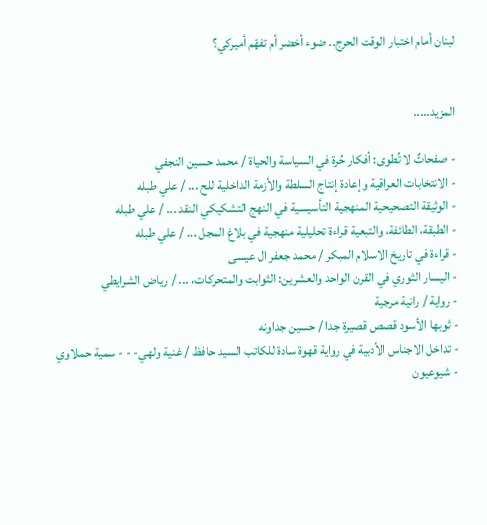لبنان أمام اختبار الوقت الحرج.. ضوء أخضر أم تفهّم أميركي؟


المزيد.....

- صفحاتٌ لا تُطوى: أفكار حُرة في السياسة والحياة / محمد حسين النجفي
- الانتخابات العراقية وإعادة إنتاج السلطة والأزمة الداخلية للح ... / علي طبله
- الوثيقة التصحيحية المنهجية التأسيسية في النهج التشكيكي النقد ... / علي طبله
- الطبقة، الطائفة، والتبعية قراءة تحليلية منهجية في بلاغ المجل ... / علي طبله
- قراءة في تاريخ الاسلام المبكر / محمد جعفر ال عيسى
- اليسار الثوري في القرن الواحد والعشرين: الثوابت والمتحركات، ... / رياض الشرايطي
- رواية / رانية مرجية
- ثوبها الأسود قصص قصيرة جدا / حسين جداونه
- تداخل الاجناس الأدبية في رواية قهوة سادة للكاتب السيد حافظ / غنية ولهي- - - سمية حملاوي
- شيوعيون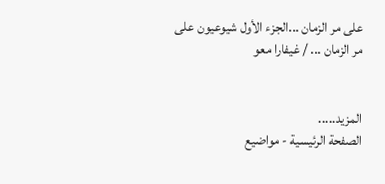على مر الزمان ...الجزء الأول شيوعيون على مر الزمان ... / غيفارا معو


المزيد.....
الصفحة الرئيسية - مواضيع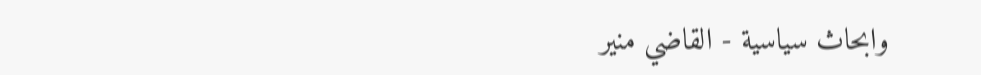وابحاث سياسية - القاضي منير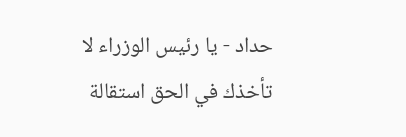حداد - يا رئيس الوزراء لا تأخذك في الحق استقالة